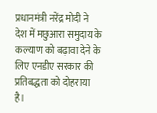प्रधानमंत्री नरेंद्र मोदी ने देश में मछुआरा समुदाय के कल्याण को बढ़ावा देने के लिए एनडीए सरकार की प्रतिबद्धता को दोहराया है।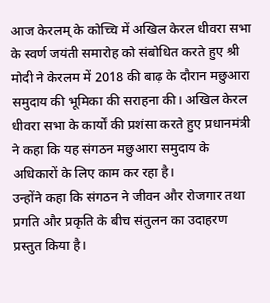आज केरलम् के कोच्चि में अखिल केरल धीवरा सभा के स्वर्ण जयंती समारोह को संबोधित करते हुए श्री मोदी ने केरलम में 2018 की बाढ़ के दौरान मछुआरा समुदाय की भूमिका की सराहना की। अखिल केरल धीवरा सभा के कार्यों की प्रशंसा करते हुए प्रधानमंत्री ने कहा कि यह संगठन मछुआरा समुदाय के अधिकारों के लिए काम कर रहा है।
उन्होंने कहा कि संगठन ने जीवन और रोजगार तथा प्रगति और प्रकृति के बीच संतुलन का उदाहरण प्रस्तुत किया है।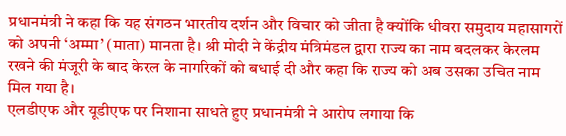प्रधानमंत्री ने कहा कि यह संगठन भारतीय दर्शन और विचार को जीता है क्योंकि धीवरा समुदाय महासागरों को अपनी ‘अम्मा’ (माता) मानता है। श्री मोदी ने केंद्रीय मंत्रिमंडल द्वारा राज्य का नाम बदलकर केरलम रखने की मंजूरी के बाद केरल के नागरिकों को बधाई दी और कहा कि राज्य को अब उसका उचित नाम मिल गया है।
एलडीएफ और यूडीएफ पर निशाना साधते हुए प्रधानमंत्री ने आरोप लगाया कि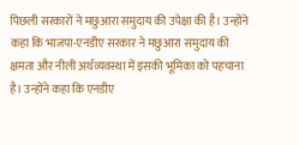पिछली सरकारों ने मछुआरा समुदाय की उपेक्षा की है। उन्होंने कहा कि भाजपा-एनडीए सरकार ने मछुआरा समुदाय की क्षमता और नीली अर्थव्यवस्था में इसकी भूमिका को पहचाना है। उन्होंने कहा कि एनडीए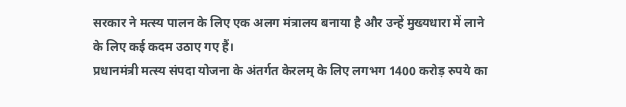सरकार ने मत्स्य पालन के लिए एक अलग मंत्रालय बनाया है और उन्हें मुख्यधारा में लाने के लिए कई कदम उठाए गए हैं।
प्रधानमंत्री मत्स्य संपदा योजना के अंतर्गत केरलम् के लिए लगभग 1400 करोड़ रुपये का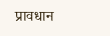प्रावधान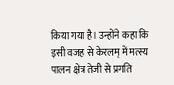किया गया है। उन्होंने कहा कि इसी वजह से केरलम् में मत्स्य पालन क्षेत्र तेजी से प्रगति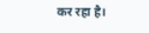कर रहा है।